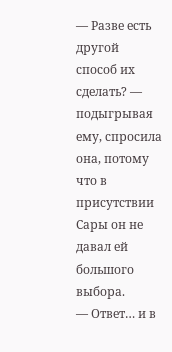— Разве есть другой способ их сделать? — подыгрывая ему, спросила она, потому что в присутствии Сары он не давал ей большого выбора.
— Ответ… и в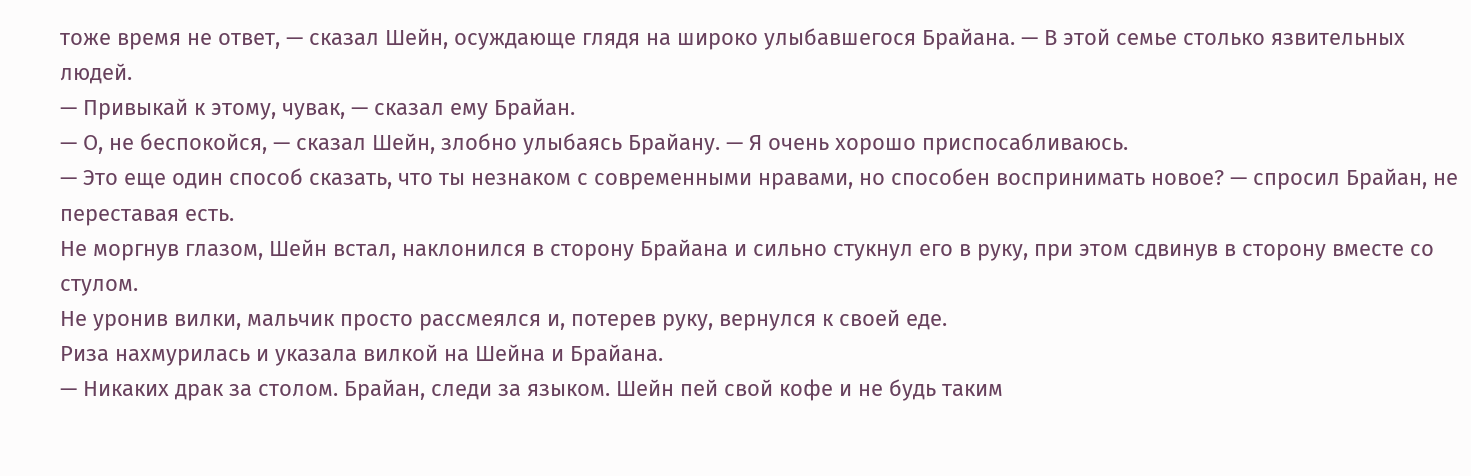тоже время не ответ, — сказал Шейн, осуждающе глядя на широко улыбавшегося Брайана. — В этой семье столько язвительных людей.
— Привыкай к этому, чувак, — сказал ему Брайан.
— О, не беспокойся, — сказал Шейн, злобно улыбаясь Брайану. — Я очень хорошо приспосабливаюсь.
— Это еще один способ сказать, что ты незнаком с современными нравами, но способен воспринимать новое? — спросил Брайан, не переставая есть.
Не моргнув глазом, Шейн встал, наклонился в сторону Брайана и сильно стукнул его в руку, при этом сдвинув в сторону вместе со стулом.
Не уронив вилки, мальчик просто рассмеялся и, потерев руку, вернулся к своей еде.
Риза нахмурилась и указала вилкой на Шейна и Брайана.
— Никаких драк за столом. Брайан, следи за языком. Шейн пей свой кофе и не будь таким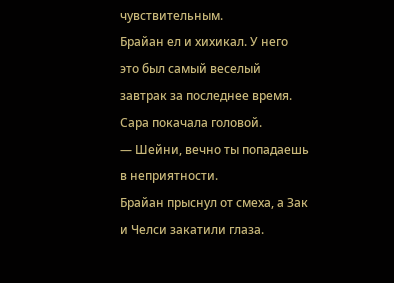чувствительным.
Брайан ел и хихикал. У него это был самый веселый завтрак за последнее время.
Сара покачала головой.
— Шейни, вечно ты попадаешь в неприятности.
Брайан прыснул от смеха, а Зак и Челси закатили глаза.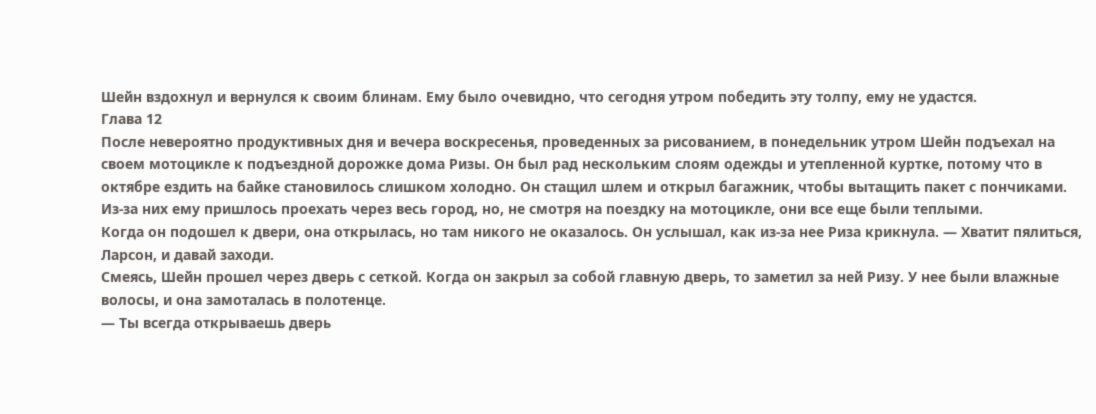Шейн вздохнул и вернулся к своим блинам. Ему было очевидно, что сегодня утром победить эту толпу, ему не удастся.
Глава 12
После невероятно продуктивных дня и вечера воскресенья, проведенных за рисованием, в понедельник утром Шейн подъехал на своем мотоцикле к подъездной дорожке дома Ризы. Он был рад нескольким слоям одежды и утепленной куртке, потому что в октябре ездить на байке становилось слишком холодно. Он стащил шлем и открыл багажник, чтобы вытащить пакет с пончиками. Из-за них ему пришлось проехать через весь город, но, не смотря на поездку на мотоцикле, они все еще были теплыми.
Когда он подошел к двери, она открылась, но там никого не оказалось. Он услышал, как из-за нее Риза крикнула. — Хватит пялиться, Ларсон, и давай заходи.
Смеясь, Шейн прошел через дверь с сеткой. Когда он закрыл за собой главную дверь, то заметил за ней Ризу. У нее были влажные волосы, и она замоталась в полотенце.
— Ты всегда открываешь дверь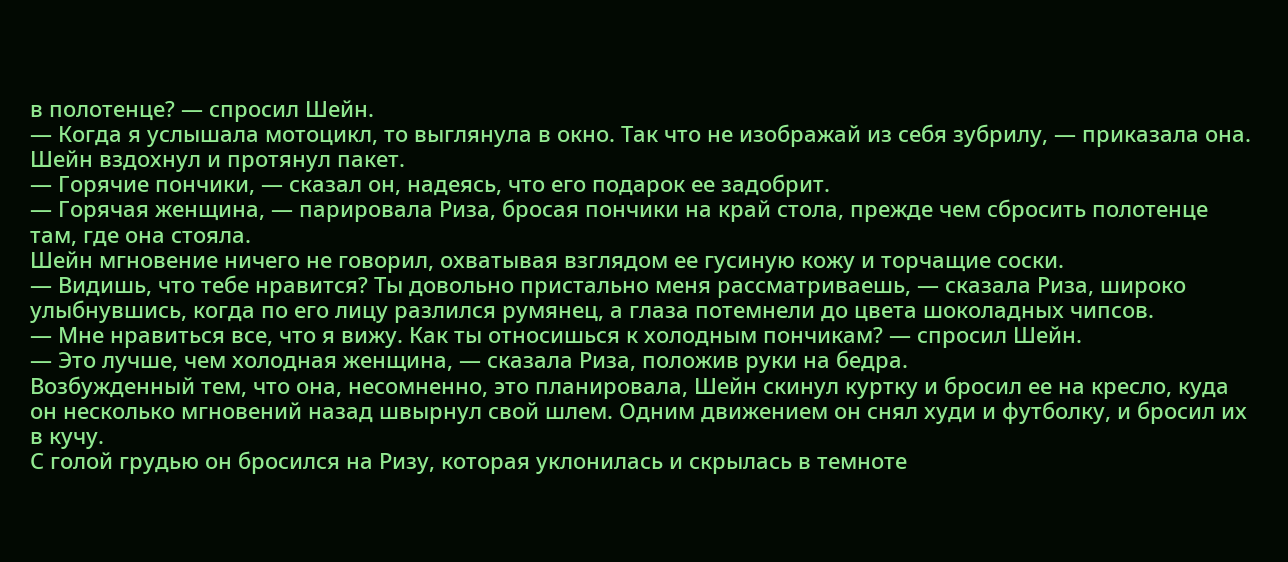в полотенце? — спросил Шейн.
— Когда я услышала мотоцикл, то выглянула в окно. Так что не изображай из себя зубрилу, — приказала она.
Шейн вздохнул и протянул пакет.
— Горячие пончики, — сказал он, надеясь, что его подарок ее задобрит.
— Горячая женщина, — парировала Риза, бросая пончики на край стола, прежде чем сбросить полотенце там, где она стояла.
Шейн мгновение ничего не говорил, охватывая взглядом ее гусиную кожу и торчащие соски.
— Видишь, что тебе нравится? Ты довольно пристально меня рассматриваешь, — сказала Риза, широко улыбнувшись, когда по его лицу разлился румянец, а глаза потемнели до цвета шоколадных чипсов.
— Мне нравиться все, что я вижу. Как ты относишься к холодным пончикам? — спросил Шейн.
— Это лучше, чем холодная женщина, — сказала Риза, положив руки на бедра.
Возбужденный тем, что она, несомненно, это планировала, Шейн скинул куртку и бросил ее на кресло, куда он несколько мгновений назад швырнул свой шлем. Одним движением он снял худи и футболку, и бросил их в кучу.
С голой грудью он бросился на Ризу, которая уклонилась и скрылась в темноте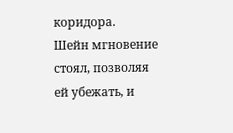коридора.
Шейн мгновение стоял, позволяя ей убежать, и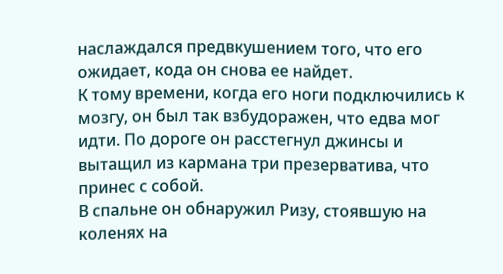наслаждался предвкушением того, что его ожидает, кода он снова ее найдет.
К тому времени, когда его ноги подключились к мозгу, он был так взбудоражен, что едва мог идти. По дороге он расстегнул джинсы и вытащил из кармана три презерватива, что принес с собой.
В спальне он обнаружил Ризу, стоявшую на коленях на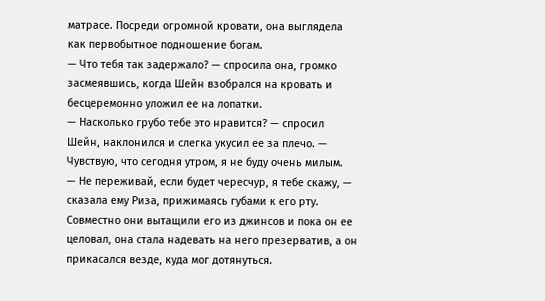матрасе. Посреди огромной кровати, она выглядела как первобытное подношение богам.
— Что тебя так задержало? — спросила она, громко засмеявшись, когда Шейн взобрался на кровать и бесцеремонно уложил ее на лопатки.
— Насколько грубо тебе это нравится? — спросил Шейн, наклонился и слегка укусил ее за плечо. — Чувствую, что сегодня утром, я не буду очень милым.
— Не переживай, если будет чересчур, я тебе скажу, — сказала ему Риза, прижимаясь губами к его рту.
Совместно они вытащили его из джинсов и пока он ее целовал, она стала надевать на него презерватив, а он прикасался везде, куда мог дотянуться.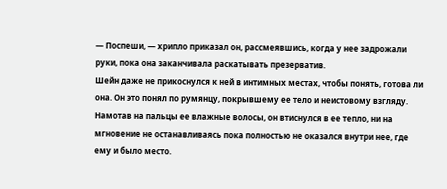— Поспеши, — хрипло приказал он, рассмеявшись, когда у нее задрожали руки, пока она заканчивала раскатывать презерватив.
Шейн даже не прикоснулся к ней в интимных местах, чтобы понять, готова ли она. Он это понял по румянцу, покрывшему ее тело и неистовому взгляду. Намотав на пальцы ее влажные волосы, он втиснулся в ее тепло, ни на мгновение не останавливаясь пока полностью не оказался внутри нее, где ему и было место.